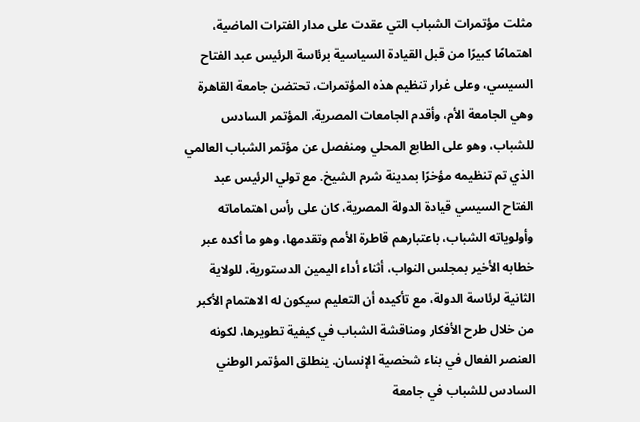مثلت مؤتمرات الشباب التي عقدت على مدار الفترات الماضية، اهتمامًا كبيرًا من قبل القيادة السياسية برئاسة الرئيس عبد الفتاح السيسي، وعلى غرار تنظيم هذه المؤتمرات، تحتضن جامعة القاهرة وهي الجامعة الأم، وأقدم الجامعات المصرية، المؤتمر السادس للشباب، وهو على الطابع المحلي ومنفصل عن مؤتمر الشباب العالمي الذي تم تنظيمه مؤخرًا بمدينة شرم الشيخ. مع تولي الرئيس عبد الفتاح السيسي قيادة الدولة المصرية، كان على رأس اهتماماته وأولوياته الشباب، باعتبارهم قاطرة الأمم وتقدمها، وهو ما أكده عبر خطابه الأخير بمجلس النواب، أثناء أداء اليمين الدستورية، للولاية الثانية لرئاسة الدولة، مع تأكيده أن التعليم سيكون له الاهتمام الأكبر من خلال طرح الأفكار ومناقشة الشباب في كيفية تطويرها، لكونه العنصر الفعال في بناء شخصية الإنسان. ينطلق المؤتمر الوطني السادس للشباب في جامعة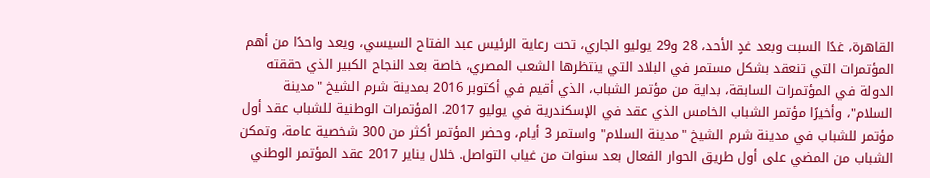القاهرة، غدًا السبت وبعد غدٍ الأحد، 28 و29 يوليو الجاري، تحت رعاية الرئيس عبد الفتاح السيسي، ويعد واحدًا من أهم المؤتمرات التي تنعقد بشكل مستمر في البلاد التي ينتظرها الشعب المصري، خاصة بعد النجاح الكبير الذي حققته الدولة في المؤتمرات السابقة، بداية من مؤتمر الشباب، الذي أقيم في أكتوبر 2016 بمدينة شرم الشيخ "مدينة السلام"، وأخيرًا مؤتمر الشباب الخامس الذي عقد في الإسكندرية في يوليو 2017. المؤتمرات الوطنية للشباب عقد أول مؤتمر للشباب في مدينة شرم الشيخ "مدينة السلام" واستمر 3 أيام، وحضر المؤتمر أكثر من 300 شخصية عامة، وتمكن الشباب من المضي على أول طريق الحوار الفعال بعد سنوات من غياب التواصل. خلال يناير 2017 عقد المؤتمر الوطني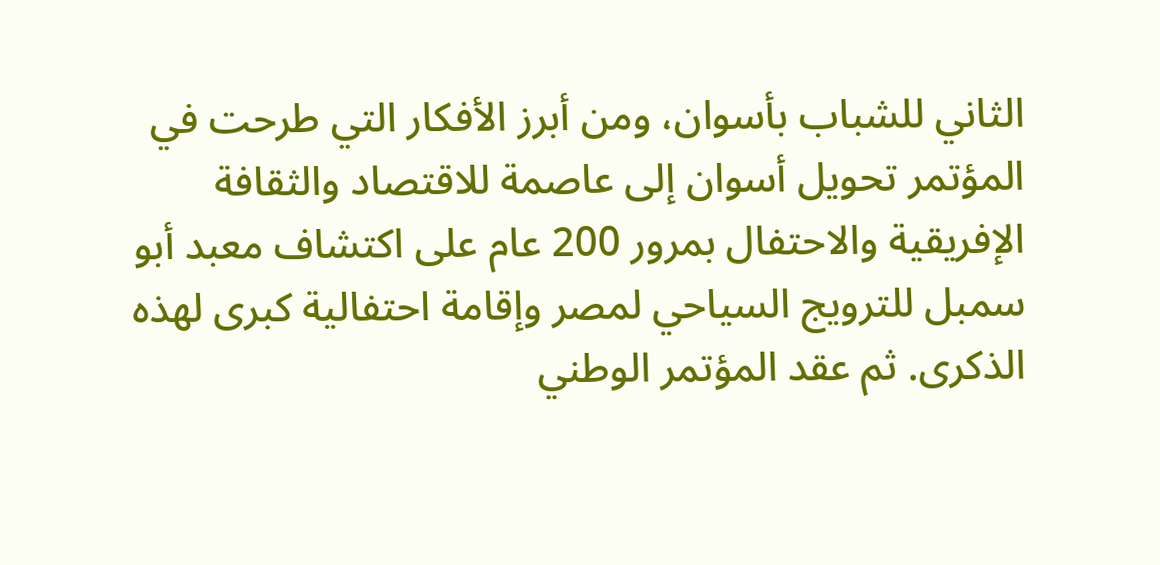الثاني للشباب بأسوان، ومن أبرز الأفكار التي طرحت في المؤتمر تحويل أسوان إلى عاصمة للاقتصاد والثقافة الإفريقية والاحتفال بمرور 200 عام على اكتشاف معبد أبو سمبل للترويج السياحي لمصر وإقامة احتفالية كبرى لهذه الذكرى. ثم عقد المؤتمر الوطني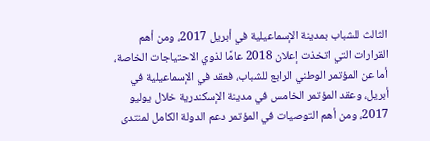الثالث للشباب بمدينة الإسماعيلية في أبريل 2017، ومن أهم القرارات التي اتخذت إعلان 2018 عامًا لذوي الاحتياجات الخاصة، أما عن المؤتمر الوطني الرابع للشباب، فعقد في الإسماعيلية في أبريل، وعقد المؤتمر الخامس في مدينة الإسكندرية خلال يوليو 2017، ومن أهم التوصيات في المؤتمر دعم الدولة الكامل لمنتدى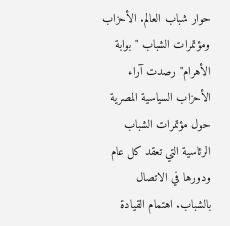حوار شباب العالم. الأحزاب ومؤتمرات الشباب "بوابة الأهرام" رصدت آراء الأحزاب السياسية المصرية حول مؤتمرات الشباب الرئاسية التي تعقد كل عام ودورها في الاتصال بالشباب. اهتمام القيادة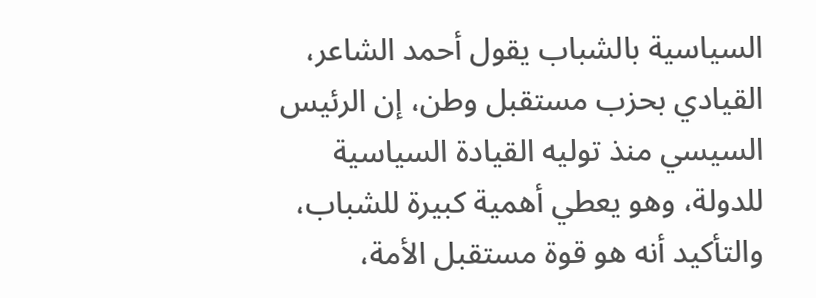السياسية بالشباب يقول أحمد الشاعر، القيادي بحزب مستقبل وطن، إن الرئيس السيسي منذ توليه القيادة السياسية للدولة، وهو يعطي أهمية كبيرة للشباب، والتأكيد أنه هو قوة مستقبل الأمة،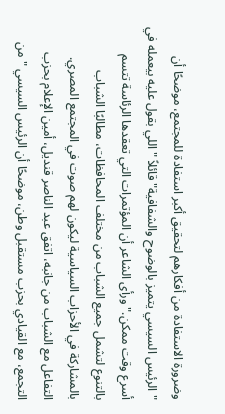وضرورة الاستفادة من أفكارهم لتحقيق أكبر استفادة للمجتمع، موضحًا أن "الرئيس السيسي يتميز بالوضوح والشفافية" قائلاً "اللي بقول عليه بيعمله في أسرع وقت ممكن." ورأى الشاعر أن المؤتمرات التي تعقدها الرئاسة تتسم بالتنوع لتشمل جميع الشباب من مختلف المحافظات، مطالبًا الشباب بالمشاركة في الأحزاب السياسية ليكون لهم صوت في المجتمع المصري. التفاعل مع الشباب من جانبه، اتفق عبد الناصر قنديل، أمين الإعلام بحزب التجمع، مع القيادي بحزب مستقبل وطن، موضحًا أن الرئيس السيسي "من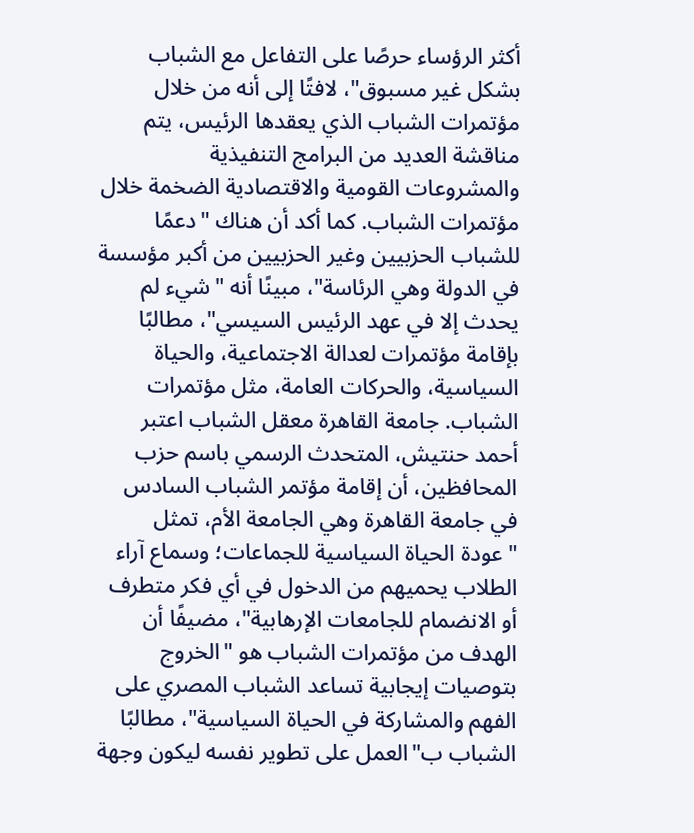أكثر الرؤساء حرصًا على التفاعل مع الشباب بشكل غير مسبوق"، لافتًا إلى أنه من خلال مؤتمرات الشباب الذي يعقدها الرئيس، يتم مناقشة العديد من البرامج التنفيذية والمشروعات القومية والاقتصادية الضخمة خلال مؤتمرات الشباب. كما أكد أن هناك "دعمًا للشباب الحزبيين وغير الحزبيين من أكبر مؤسسة في الدولة وهي الرئاسة"، مبينًا أنه "شيء لم يحدث إلا في عهد الرئيس السيسي"، مطالبًا بإقامة مؤتمرات لعدالة الاجتماعية، والحياة السياسية، والحركات العامة، مثل مؤتمرات الشباب. جامعة القاهرة معقل الشباب اعتبر أحمد حنتيش، المتحدث الرسمي باسم حزب المحافظين، أن إقامة مؤتمر الشباب السادس في جامعة القاهرة وهي الجامعة الأم، تمثل "عودة الحياة السياسية للجماعات؛ وسماع آراء الطلاب يحميهم من الدخول في أي فكر متطرف أو الانضمام للجامعات الإرهابية"، مضيفًا أن الهدف من مؤتمرات الشباب هو "الخروج بتوصيات إيجابية تساعد الشباب المصري على الفهم والمشاركة في الحياة السياسية"، مطالبًا الشباب ب"العمل على تطوير نفسه ليكون وجهة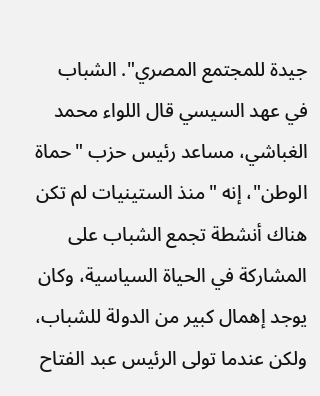جيدة للمجتمع المصري". الشباب في عهد السيسي قال اللواء محمد الغباشي، مساعد رئيس حزب "حماة الوطن"، إنه "منذ الستينيات لم تكن هناك أنشطة تجمع الشباب على المشاركة في الحياة السياسية، وكان يوجد إهمال كبير من الدولة للشباب، ولكن عندما تولى الرئيس عبد الفتاح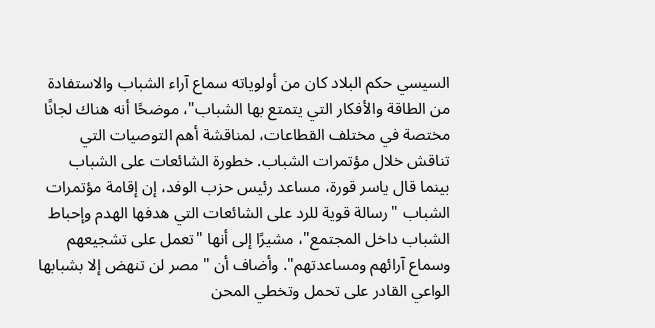السيسي حكم البلاد كان من أولوياته سماع آراء الشباب والاستفادة من الطاقة والأفكار التي يتمتع بها الشباب"، موضحًا أنه هناك لجانًا مختصة في مختلف القطاعات، لمناقشة أهم التوصيات التي تناقش خلال مؤتمرات الشباب. خطورة الشائعات على الشباب بينما قال ياسر قورة، مساعد رئيس حزب الوفد، إن إقامة مؤتمرات الشباب "رسالة قوية للرد على الشائعات التي هدفها الهدم وإحباط الشباب داخل المجتمع"، مشيرًا إلى أنها "تعمل على تشجيعهم وسماع آرائهم ومساعدتهم". وأضاف أن "مصر لن تنهض إلا بشبابها الواعي القادر على تحمل وتخطي المحن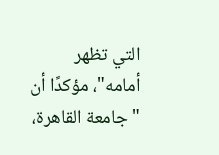التي تظهر أمامه"، مؤكدًا أن "جامعة القاهرة،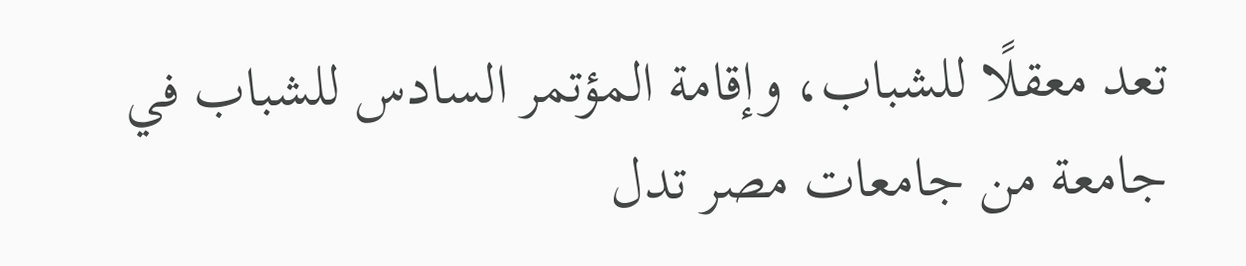تعد معقلًا للشباب، وإقامة المؤتمر السادس للشباب في جامعة من جامعات مصر تدل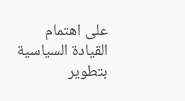على اهتمام القيادة السياسية بتطوير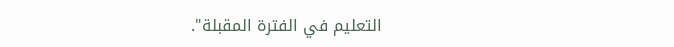التعليم في الفترة المقبلة".